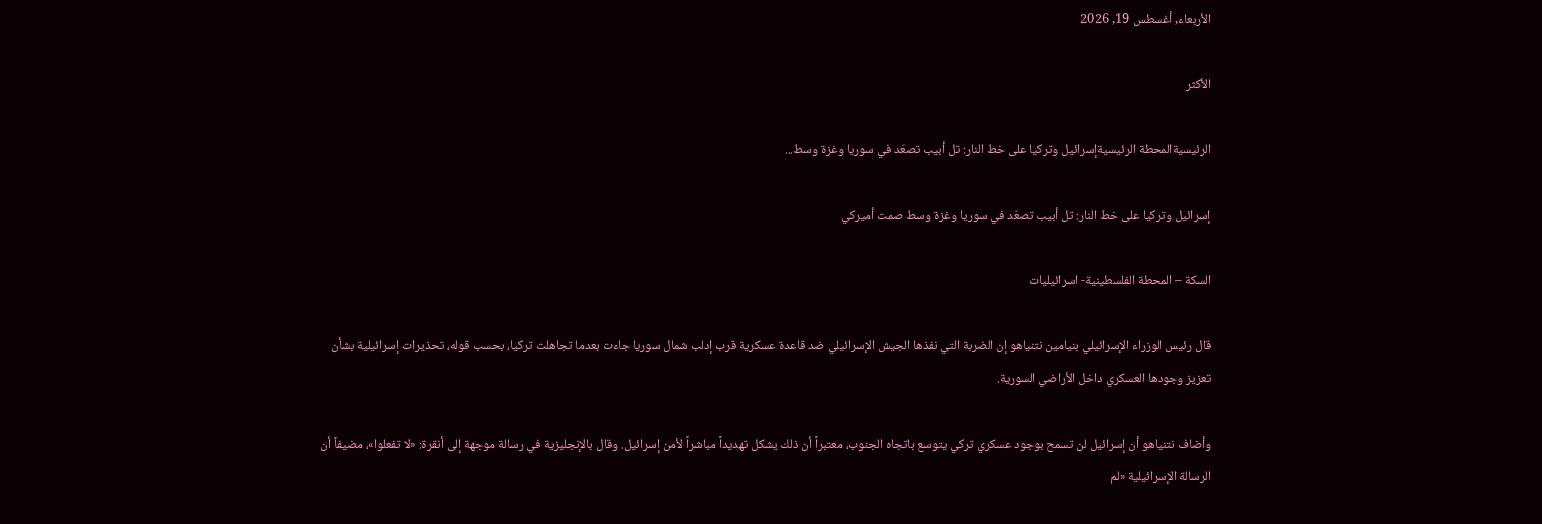الأربعاء, أغسطس 19, 2026

الأكثر

الرئيسيةالمحطة الرئيسيةإسرائيل وتركيا على خط النار: تل أبيب تصعّد في سوريا وغزة وسط...

إسرائيل وتركيا على خط النار: تل أبيب تصعّد في سوريا وغزة وسط صمت أميركي

السكة – المحطة الفلسطينية- اسرائيليات

قال رئيس الوزراء الإسرائيلي بنيامين نتنياهو إن الضربة التي نفذها الجيش الإسرائيلي ضد قاعدة عسكرية قرب إدلب شمال سوريا جاءت بعدما تجاهلت تركيا، بحسب قوله، تحذيرات إسرائيلية بشأن تعزيز وجودها العسكري داخل الأراضي السورية.

وأضاف نتنياهو أن إسرائيل لن تسمح بوجود عسكري تركي يتوسع باتجاه الجنوب، معتبراً أن ذلك يشكل تهديداً مباشراً لأمن إسرائيل. وقال بالإنجليزية في رسالة موجهة إلى أنقرة: «لا تفعلوا»، مضيفاً أن الرسالة الإسرائيلية «لم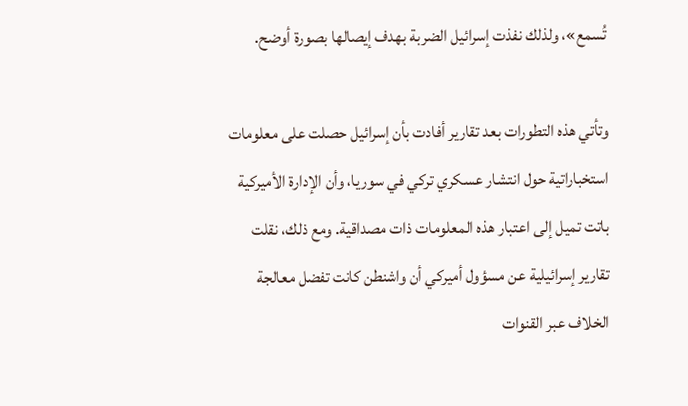تُسمع»، ولذلك نفذت إسرائيل الضربة بهدف إيصالها بصورة أوضح.

وتأتي هذه التطورات بعد تقارير أفادت بأن إسرائيل حصلت على معلومات استخباراتية حول انتشار عسكري تركي في سوريا، وأن الإدارة الأميركية باتت تميل إلى اعتبار هذه المعلومات ذات مصداقية. ومع ذلك، نقلت تقارير إسرائيلية عن مسؤول أميركي أن واشنطن كانت تفضل معالجة الخلاف عبر القنوات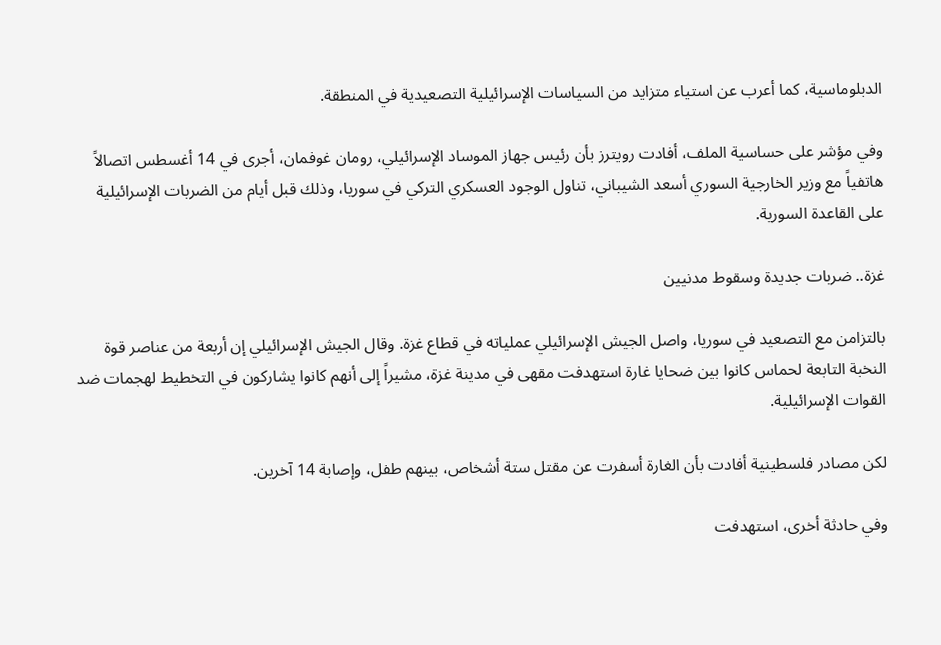الدبلوماسية، كما أعرب عن استياء متزايد من السياسات الإسرائيلية التصعيدية في المنطقة.

وفي مؤشر على حساسية الملف، أفادت رويترز بأن رئيس جهاز الموساد الإسرائيلي، رومان غوفمان، أجرى في 14 أغسطس اتصالاً هاتفياً مع وزير الخارجية السوري أسعد الشيباني، تناول الوجود العسكري التركي في سوريا، وذلك قبل أيام من الضربات الإسرائيلية على القاعدة السورية.

غزة.. ضربات جديدة وسقوط مدنيين

بالتزامن مع التصعيد في سوريا، واصل الجيش الإسرائيلي عملياته في قطاع غزة. وقال الجيش الإسرائيلي إن أربعة من عناصر قوة النخبة التابعة لحماس كانوا بين ضحايا غارة استهدفت مقهى في مدينة غزة، مشيراً إلى أنهم كانوا يشاركون في التخطيط لهجمات ضد القوات الإسرائيلية.

لكن مصادر فلسطينية أفادت بأن الغارة أسفرت عن مقتل ستة أشخاص، بينهم طفل، وإصابة 14 آخرين.

وفي حادثة أخرى، استهدفت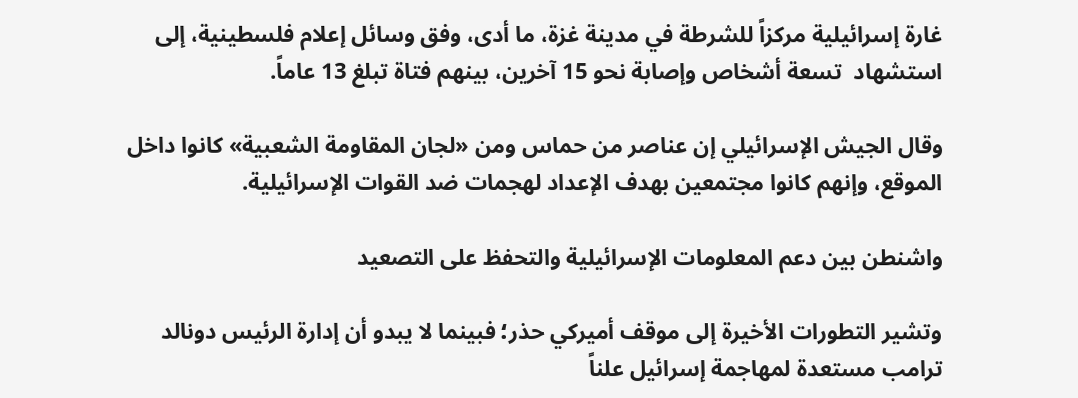غارة إسرائيلية مركزاً للشرطة في مدينة غزة، ما أدى، وفق وسائل إعلام فلسطينية، إلى استشهاد  تسعة أشخاص وإصابة نحو 15 آخرين، بينهم فتاة تبلغ 13 عاماً.

وقال الجيش الإسرائيلي إن عناصر من حماس ومن «لجان المقاومة الشعبية» كانوا داخل الموقع، وإنهم كانوا مجتمعين بهدف الإعداد لهجمات ضد القوات الإسرائيلية.

واشنطن بين دعم المعلومات الإسرائيلية والتحفظ على التصعيد

وتشير التطورات الأخيرة إلى موقف أميركي حذر؛ فبينما لا يبدو أن إدارة الرئيس دونالد ترامب مستعدة لمهاجمة إسرائيل علناً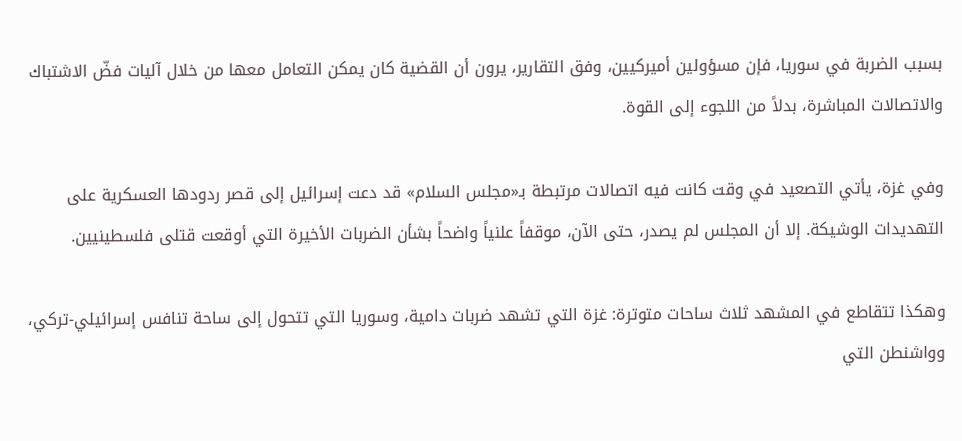بسبب الضربة في سوريا، فإن مسؤولين أميركيين، وفق التقارير، يرون أن القضية كان يمكن التعامل معها من خلال آليات فضّ الاشتباك والاتصالات المباشرة، بدلاً من اللجوء إلى القوة.

وفي غزة، يأتي التصعيد في وقت كانت فيه اتصالات مرتبطة بـ«مجلس السلام» قد دعت إسرائيل إلى قصر ردودها العسكرية على التهديدات الوشيكة. إلا أن المجلس لم يصدر، حتى الآن، موقفاً علنياً واضحاً بشأن الضربات الأخيرة التي أوقعت قتلى فلسطينيين.

وهكذا تتقاطع في المشهد ثلاث ساحات متوترة: غزة التي تشهد ضربات دامية، وسوريا التي تتحول إلى ساحة تنافس إسرائيلي-تركي، وواشنطن التي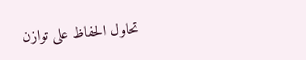تحاول الحفاظ على توازن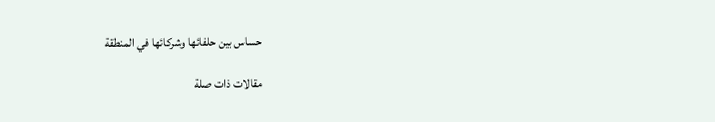حساس بين حلفائها وشركائها في المنطقة

مقالات ذات صلة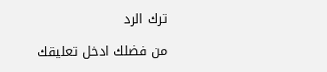ترك الرد

من فضلك ادخل تعليقك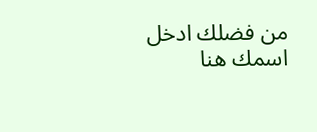من فضلك ادخل اسمك هنا